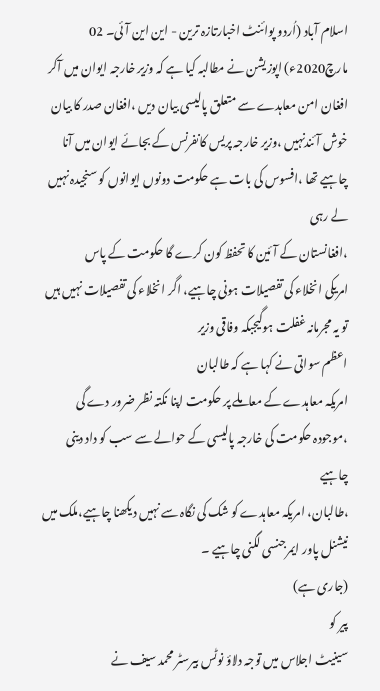اسلام آباد (اُردو پوائنٹ اخبارتازہ ترین - این این آئی۔ 02 مارچ2020ء) اپوزیشن نے مطالبہ کیا ہے کہ وزیر خارجہ ایوان میں آکر افغان امن معاہدے سے متعلق پالیسی بیان دیں ،افغان صدر کا بیان خوش آئندنہیں ،وزیر خارجہ پریس کانفرنس کے بجائے ایوان میں آنا چاہیے تھا ،افسوس کی بات ہے حکومت دونوں ایوانوں کو سنجیدہ نہیں لے رہی
،افغانستان کے آئین کا تحفظ کون کرے گا حکومت کے پاس
امریکی انخلاء کی تفصیلات ہونی چاہیے، اگر انخلاء کی تفصیلات نہیں ہیں تو یہ مجرمانہ غفلت ہوگیجبکہ وفاقی وزیر
اعظم سواتی نے کہا ہے کہ طالبان
امریکہ معاہدے کے معاملے پر حکومت اپنا نکتہ نظر ضرور دے گی ،موجودہ حکومت کی خارجہ پالیسی کے حوالے سے سب کو داد دینی چاہیے
،طالبان، امریکہ معاہدے کو شک کی نگاہ سے نہیں دیکھنا چاہیے،ملک میں نیشنل پاور ایمرجنسی لگنی چاہیے ۔
(جاری ہے)
پیر کو
سینیٹ اجلاس میں توجہ دلاؤ نوٹس بیرسٹر محمد سیف نے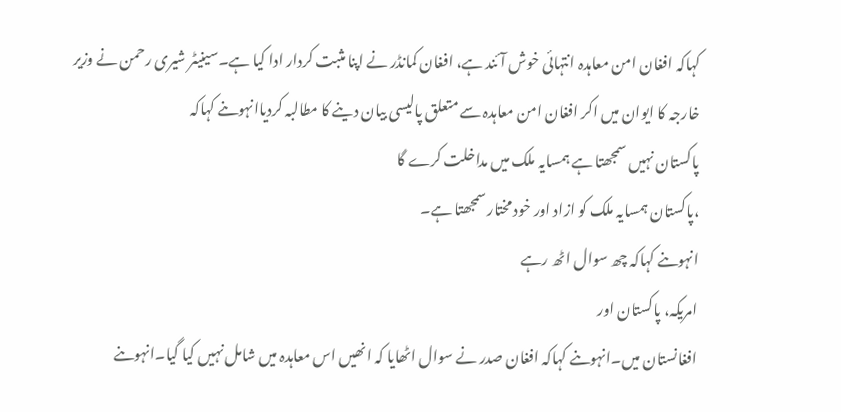کہاکہ افغان امن معاہدہ انتہائی خوش آئند ہے، افغان کمانڈر نے اپنا مثبت کردار ادا کیا ہے۔سینیٹر شیری رحمن نے وزیر خارجہ کا ایوان میں اکر افغان امن معاہدہ سے متعلق پالیسی بیان دینے کا مطالبہ کردیاانہوںنے کہاکہ
پاکستان نہیں سمجھتا ہے ہمسایہ ملک میں مداخلت کرے گا
،پاکستان ہمسایہ ملک کو ازاد اور خود مختار سمجھتا ہے۔
انہوںنے کہاکہ چھ سوال اٹھ رہے
امریکہ، پاکستان اور
افغانستان میں۔انہوںنے کہاکہ افغان صدر نے سوال اٹھایا کہ انھیں اس معاہدہ میں شامل نہیں کیا گیا۔انہوںنے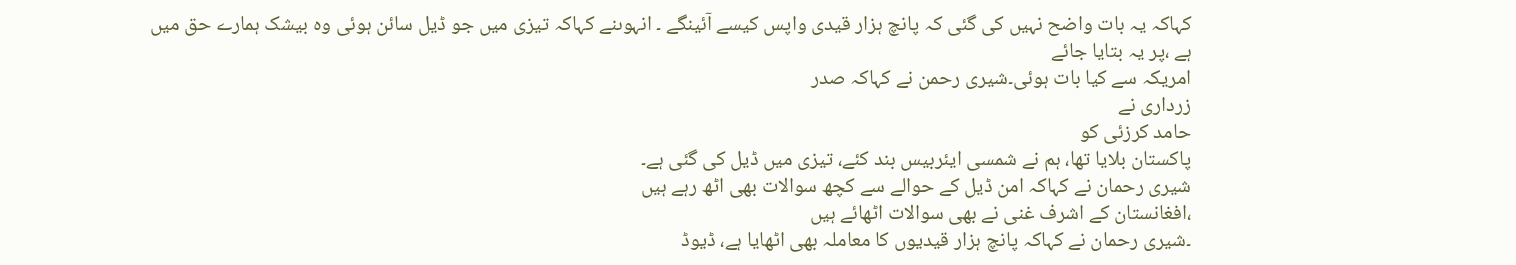کہاکہ یہ بات واضح نہیں کی گئی کہ پانچ ہزار قیدی واپس کیسے آئینگے ۔ انہوںنے کہاکہ تیزی میں جو ڈیل سائن ہوئی وہ بیشک ہمارے حق میں ہے ،پر یہ بتایا جائے
امریکہ سے کیا بات ہوئی۔شیری رحمن نے کہاکہ صدر
زرداری نے
حامد کرزئی کو
پاکستان بلایا تھا، ہم نے شمسی ایئربیس بند کئے، تیزی میں ڈیل کی گئی ہے۔
شیری رحمان نے کہاکہ امن ڈیل کے حوالے سے کچھ سوالات بھی اٹھ رہے ہیں
،افغانستان کے اشرف غنی نے بھی سوالات اٹھائے ہیں
۔شیری رحمان نے کہاکہ پانچ ہزار قیدیوں کا معاملہ بھی اٹھایا ہے، ڈیوڈ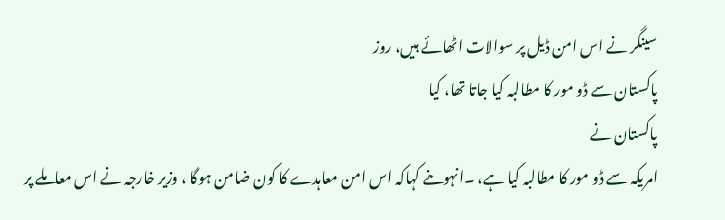سینگر نے اس امن ڈیل پر سوالات اٹھائے ہیں، روز
پاکستان سے ڈو مور کا مطالبہ کیا جاتا تھا، کیا
پاکستان نے
امریکہ سے ڈو مور کا مطالبہ کیا ہے، ۔انہوںنے کہاکہ اس امن معاہدے کا کون ضامن ہوگا ، وزیر خارجہ نے اس معاملے پر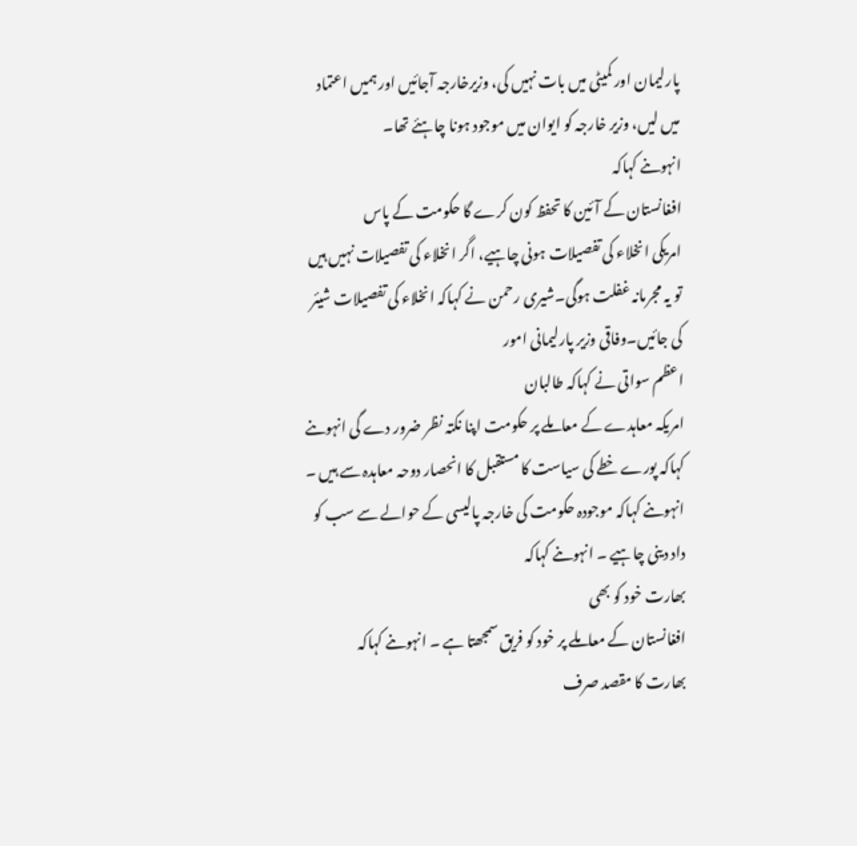پارلیمان اور کمیٹی میں بات نہیں کی، وزیرخارجہ آجائیں اور ہمیں اعتماد میں لیں، وزیر خارجہ کو ایوان میں موجود ہونا چاہئے تھا۔
انہوںنے کہاکہ
افغانستان کے آئین کا تحفظ کون کرے گا حکومت کے پاس
امریکی انخلاء کی تفصیلات ہونی چاہیے، اگر انخلاء کی تفصیلات نہیں ہیں تو یہ مجرمانہ غفلت ہوگی۔شیری رحمن نے کہاکہ انخلاء کی تفصیلات شیئر کی جائیں۔وفاقی وزیر پارلیمانی امور
اعظم سواتی نے کہاکہ طالبان
امریکہ معاہدے کے معاملے پر حکومت اپنا نکتہ نظر ضرور دے گی انہوںنے کہاکہ پورے خطے کی سیاست کا مستقبل کا انحصار دوحہ معاہدہ سے ہیں ۔
انہوںنے کہاکہ موجودہ حکومت کی خارجہ پالیسی کے حوالے سے سب کو داد دینی چاہیے ۔ انہوںنے کہاکہ
بھارت خود کو بھی
افغانستان کے معاملے پر خود کو فریق سمجھتا ہے ۔ انہوںنے کہاکہ
بھارت کا مقصد صرف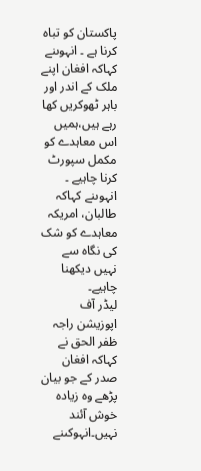پاکستان کو تباہ کرنا ہے ۔ انہوںنے کہاکہ افغان اپنے ملک کے اندر اور باہر ٹھوکریں کھا رہے ہیں،ہمیں اس معاہدے کو مکمل سپورٹ کرنا چاہیے ۔ انہوںنے کہاکہ
طالبان، امریکہ معاہدے کو شک کی نگاہ سے نہیں دیکھنا چاہیے۔
لیڈر آف اپوزیشن راجہ ظفر الحق نے کہاکہ افغان صدر کے جو بیان پڑھے وہ زیادہ خوش آئند نہیں۔انہوکںنے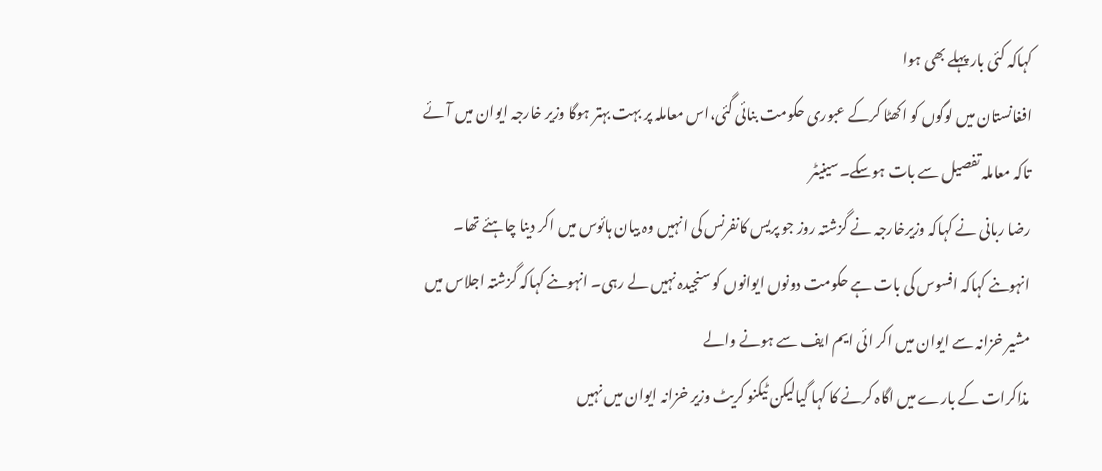کہاکہ کئی بار پہلے بھی ہوا
افغانستان میں لوگوں کو اکھٹا کرکے عبوری حکومت بنائی گئی،اس معاملہ پر بہت بہتر ہوگا وزیر خارجہ ایوان میں آئے تاکہ معاملہ تفصیل سے بات ہوسکے۔سینیٹر
رضا ربانی نے کہاکہ وزیرخارجہ نے گزشتہ روز جو پریس کانفرنس کی انہیں وہ بیان ہائوس میں اکر دینا چاہئے تھا۔
انہوںنے کہاکہ افسوس کی بات ہے حکومت دونوں ایوانوں کو سنجیدہ نہیں لے رہی۔ انہوںنے کہاکہ گزشتہ اجلاس میں مشیر خزانہ سے ایوان میں اکر ائی ایم ایف سے ہونے والے
مذاکرات کے بارے میں اگاہ کرنے کا کہا گیالیکن ٹیکنو کریٹ وزیر خزانہ ایوان میں نہیں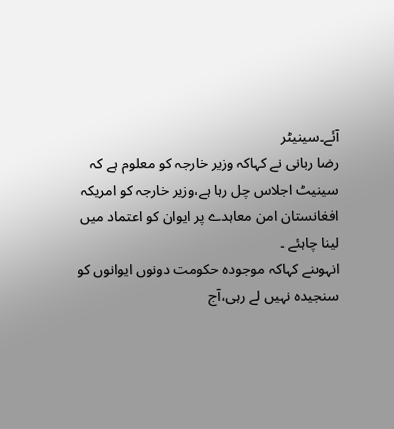آئے۔سینیٹر
رضا ربانی نے کہاکہ وزیر خارجہ کو معلوم ہے کہ
سینیٹ اجلاس چل رہا ہے،وزیر خارجہ کو امریکہ
افغانستان امن معاہدے پر ایوان کو اعتماد میں لینا چاہئے ۔
انہوںنے کہاکہ موجودہ حکومت دونوں ایوانوں کو سنجیدہ نہیں لے رہی،آج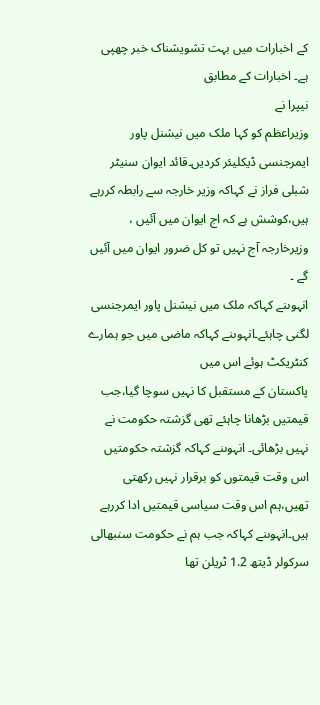کے اخبارات میں بہت تشویشناک خبر چھپی ہے۔ اخبارات کے مطابق
نیپرا نے
وزیراعظم کو کہا ملک میں نیشنل پاور ایمرجنسی ڈیکلیئر کردیں۔قائد ایوان سنیٹر شبلی فراز نے کہاکہ وزیر خارجہ سے رابطہ کررہے ہیں،کوشش ہے کہ اج ایوان میں آئیں ، وزیرخارجہ آج نہیں تو کل ضرور ایوان میں آئیں گے ۔
انہوںنے کہاکہ ملک میں نیشنل پاور ایمرجنسی لگنی چاہئے۔انہوںنے کہاکہ ماضی میں جو ہمارے کنٹریکٹ ہوئے اس میں
پاکستان کے مستقبل کا نہیں سوچا گیا،جب قیمتیں بڑھانا چاہئے تھی گزشتہ حکومت نے نہیں بڑھائی۔ انہوںنے کہاکہ گزشتہ حکومتیں اس وقت قیمتوں کو برقرار نہیں رکھتی تھیں،ہم اس وقت سیاسی قیمتیں ادا کررہے ہیں۔انہوںنے کہاکہ جب ہم نے حکومت سنبھالی سرکولر ڈیتھ 1.2 ٹریلن تھا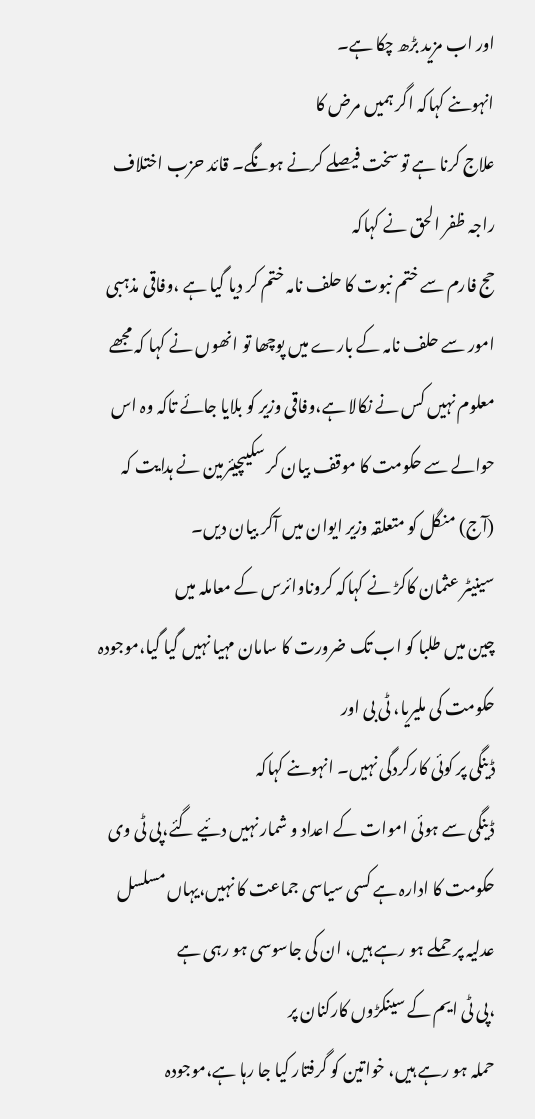اور اب مزید بڑھ چکا ہے۔
انہوںنے کہاکہ اگر ہمیں مرض کا
علاج کرنا ہے تو سخت فیصلے کرنے ہونگے۔ قائد حزب اختلاف راجہ ظفر الحق نے کہاکہ
حج فارم سے ختم نبوت کا حلف نامہ ختم کر دیا گیا ہے ،وفاقی مذہبی امور سے حلف نامہ کے بارے میں پوچھا تو انھوں نے کہا کہ مجھے معلوم نہیں کس نے نکالا ہے،وفاقی وزیر کو بلایا جائے تاکہ وہ اس حوالے سے حکومت کا موقف بیان کر سکیںچیئرمین نے ہدایت کہ (آج) منگل کو متعلقہ وزیر ایوان میں آکر بیان دیں۔
سینیٹر عثمان کاکڑ نے کہاکہ کروناوائرس کے معاملہ میں
چین میں طلبا کو اب تک ضرورت کا سامان مہیا نہیں گیا گیا،موجودہ حکومت کی ملیریا، ٹی بی اور
ڈینگی پر کوئی کارکردگی نہیں۔ انہوںنے کہاکہ
ڈینگی سے ہوئی اموات کے اعداد و شمار نہیں دئیے گئے،پی ٹی وی حکومت کا ادارہ ہے کسی سیاسی جماعت کا نہیں،یہاں مسلسل عدلیہ پر حملے ہو رہے ہیں، ان کی جاسوسی ہو رہی ہے
،پی ٹی ایم کے سینکڑوں کارکنان پر
حملہ ہو رہے ہیں، خواتین کو گرفتار کیا جا رہا ہے،موجودہ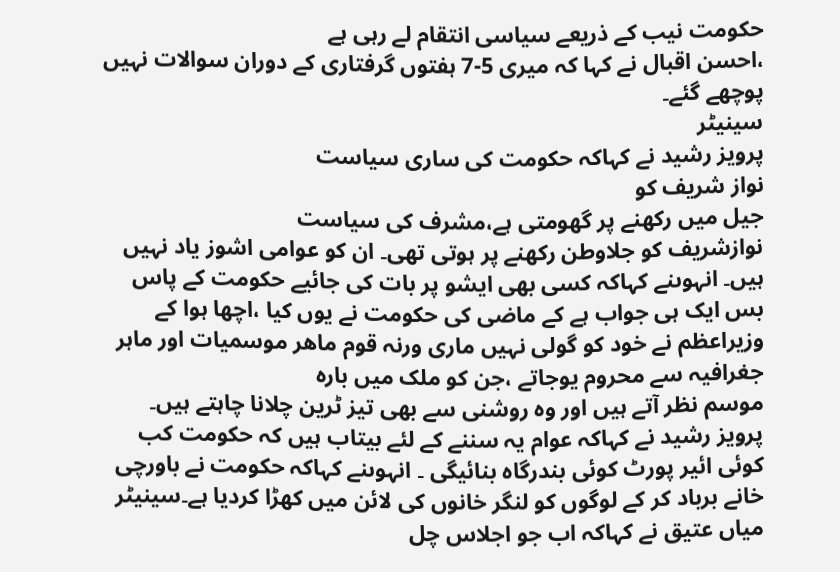حکومت نیب کے ذریعے سیاسی انتقام لے رہی ہے
،احسن اقبال نے کہا کہ میری 5-7 ہفتوں گرفتاری کے دوران سوالات نہیں پوچھے گئے۔
سینیٹر
پرویز رشید نے کہاکہ حکومت کی ساری سیاست
نواز شریف کو
جیل میں رکھنے پر گھومتی ہے،مشرف کی سیاست
نوازشریف کو جلاوطن رکھنے پر ہوتی تھی۔ ان کو عوامی اشوز یاد نہیں ہیں۔ انہوںنے کہاکہ کسی بھی ایشو پر بات کی جائیے حکومت کے پاس بس ایک ہی جواب ہے کے ماضی کی حکومت نے یوں کیا ،اچھا ہوا کے
وزیراعظم نے خود کو گولی نہیں ماری ورنہ قوم ماھر موسمیات اور ماہر جغرافیہ سے محروم یوجاتے ،جن کو ملک میں بارہ
موسم نظر آتے ہیں اور وہ روشنی سے بھی تیز ٹرین چلانا چاہتے ہیں۔
پرویز رشید نے کہاکہ عوام یہ سننے کے لئے بیتاب ہیں کہ حکومت کب کوئی ائیر پورٹ کوئی بندرگاہ بنائیگی ۔ انہوںنے کہاکہ حکومت نے باورچی خانے برباد کر کے لوگوں کو لنگر خانوں کی لائن میں کھڑا کردیا ہے۔سینیٹر میاں عتیق نے کہاکہ اب جو اجلاس چل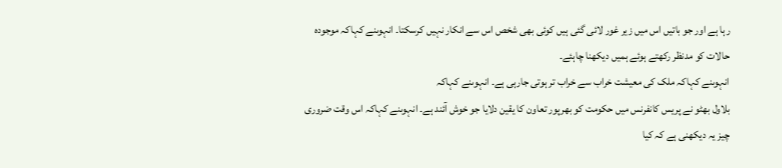رہا ہے اور جو باتیں اس میں زیر غور لائی گئی ہیں کوئی بھی شخص اس سے انکار نہیں کرسکتا۔ انہوںنے کہاکہ موجودہ حالات کو مدنظر رکھتے ہوئے ہمیں دیکھنا چاہئے۔
انہوںنے کہاکہ ملک کی معیشت خراب سے خراب تر ہوتی جارہی ہے۔ انہوںنے کہاکہ
بلاول بھٹو نے پریس کانفرنس میں حکومت کو بھرپور تعاون کا یقین دلایا جو خوش آئند ہے۔ انہوںنے کہاکہ اس وقت ضروری چیز یہ دیکھنی ہے کہ کیا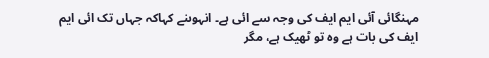مہنگائی آئی ایم ایف کی وجہ سے ائی ہے۔ انہوںنے کہاکہ جہاں تک ائی ایم ایف کی بات ہے وہ تو ٹھیک ہے، مگر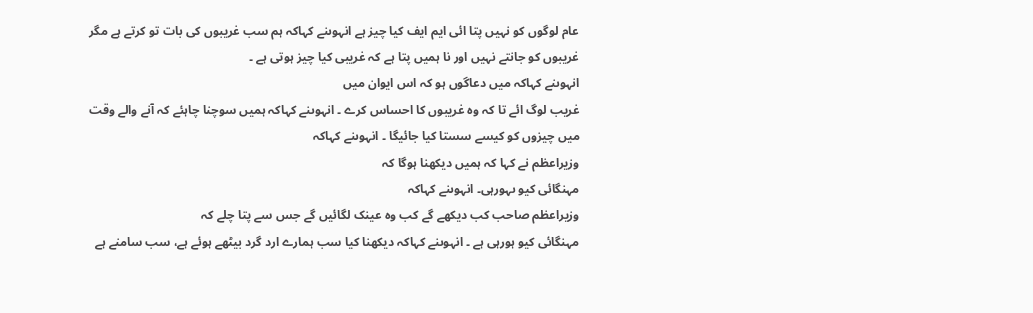عام لوگوں کو نہیں پتا ائی ایم ایف کیا چیز ہے انہوںنے کہاکہ ہم سب غریبوں کی بات تو کرتے ہے مگر غریبوں کو جانتے نہیں اور نا ہمیں پتا ہے کہ غریبی کیا چیز ہوتی ہے ۔
انہوںنے کہاکہ میں دعاگوں ہو کہ اس ایوان میں
غریب لوگ ائے تا کہ وہ غریبوں کا احساس کرے ۔ انہوںنے کہاکہ ہمیں سوچنا چاہئے کہ آنے والے وقت میں چیزوں کو کیسے سستا کیا جائیگا ۔ انہوںنے کہاکہ
وزیراعظم نے کہا کہ ہمیں دیکھنا ہوگا کہ
مہنگائی کیو ںہورہی۔ انہوںنے کہاکہ
وزیراعظم صاحب کب دیکھے گے کب وہ عینک لگائیں گے جس سے پتا چلے کہ
مہنگائی کیو ہورہی ہے ۔ انہوںنے کہاکہ دیکھنا کیا سب ہمارے ارد گرد بیٹھے ہوئے ہے، سب سامنے ہے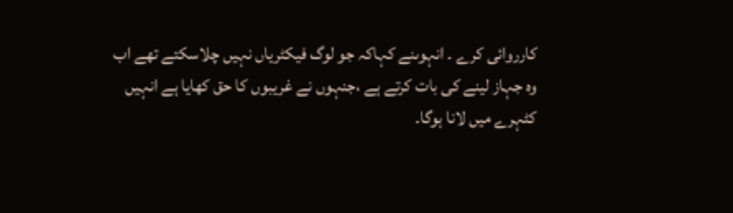کارروائی کرے ۔ انہوںنے کہاکہ جو لوگ فیکٹریاں نہیں چلاسکتے تھے اب وہ جہاز لینے کی بات کرتے ہے ،جنہوں نے غریبوں کا حق کھایا ہے انہیں کٹہرے میں لانا ہوگا۔